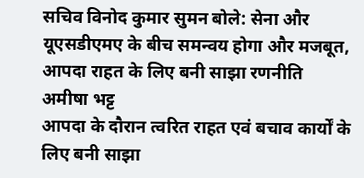सचिव विनोद कुमार सुमन बोले: सेना और यूएसडीएमए के बीच समन्वय होगा और मजबूत, आपदा राहत के लिए बनी साझा रणनीति
अमीषा भट्ट
आपदा के दौरान त्वरित राहत एवं बचाव कार्यों के लिए बनी साझा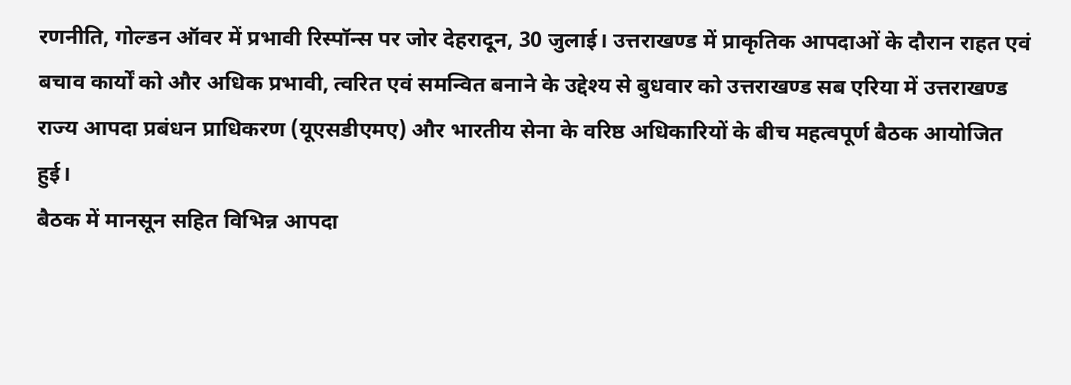रणनीति, गोल्डन ऑवर में प्रभावी रिस्पॉन्स पर जोर देहरादून, 30 जुलाई। उत्तराखण्ड में प्राकृतिक आपदाओं के दौरान राहत एवं बचाव कार्यों को और अधिक प्रभावी, त्वरित एवं समन्वित बनाने के उद्देश्य से बुधवार को उत्तराखण्ड सब एरिया में उत्तराखण्ड राज्य आपदा प्रबंधन प्राधिकरण (यूएसडीएमए) और भारतीय सेना के वरिष्ठ अधिकारियों के बीच महत्वपूर्ण बैठक आयोजित हुई।
बैठक में मानसून सहित विभिन्न आपदा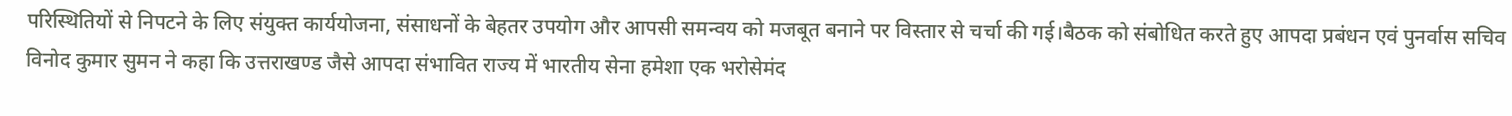परिस्थितियों से निपटने के लिए संयुक्त कार्ययोजना, संसाधनों के बेहतर उपयोग और आपसी समन्वय को मजबूत बनाने पर विस्तार से चर्चा की गई।बैठक को संबोधित करते हुए आपदा प्रबंधन एवं पुनर्वास सचिव विनोद कुमार सुमन ने कहा कि उत्तराखण्ड जैसे आपदा संभावित राज्य में भारतीय सेना हमेशा एक भरोसेमंद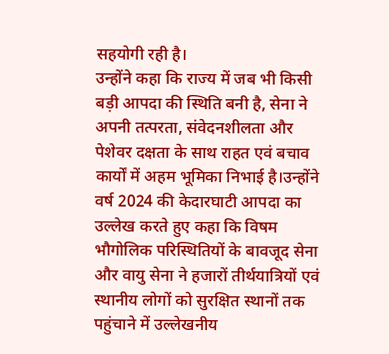सहयोगी रही है।
उन्होंने कहा कि राज्य में जब भी किसी बड़ी आपदा की स्थिति बनी है, सेना ने अपनी तत्परता, संवेदनशीलता और पेशेवर दक्षता के साथ राहत एवं बचाव कार्यों में अहम भूमिका निभाई है।उन्होंने वर्ष 2024 की केदारघाटी आपदा का उल्लेख करते हुए कहा कि विषम भौगोलिक परिस्थितियों के बावजूद सेना और वायु सेना ने हजारों तीर्थयात्रियों एवं स्थानीय लोगों को सुरक्षित स्थानों तक पहुंचाने में उल्लेखनीय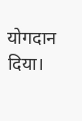योगदान दिया।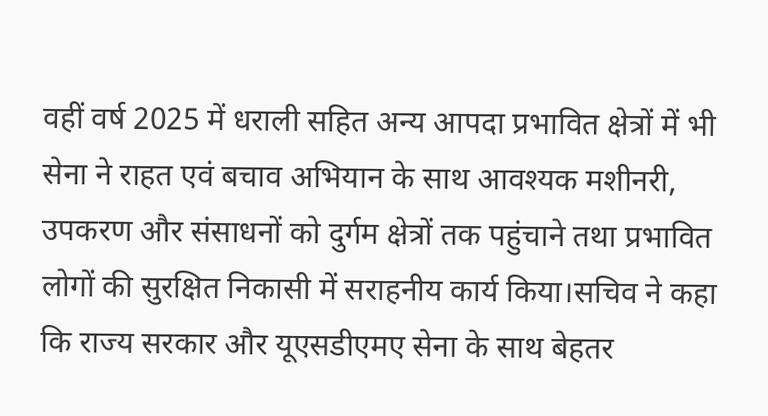वहीं वर्ष 2025 में धराली सहित अन्य आपदा प्रभावित क्षेत्रों में भी सेना ने राहत एवं बचाव अभियान के साथ आवश्यक मशीनरी, उपकरण और संसाधनों को दुर्गम क्षेत्रों तक पहुंचाने तथा प्रभावित लोगों की सुरक्षित निकासी में सराहनीय कार्य किया।सचिव ने कहा कि राज्य सरकार और यूएसडीएमए सेना के साथ बेहतर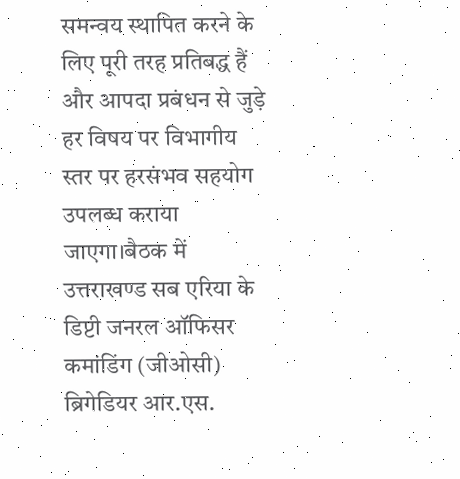समन्वय स्थापित करने के लिए पूरी तरह प्रतिबद्ध हैं और आपदा प्रबंधन से जुड़े हर विषय पर विभागीय स्तर पर हरसंभव सहयोग उपलब्ध कराया जाएगा।बैठक में उत्तराखण्ड सब एरिया के डिप्टी जनरल ऑफिसर कमांडिंग (जीओसी) ब्रिगेडियर आर.एस.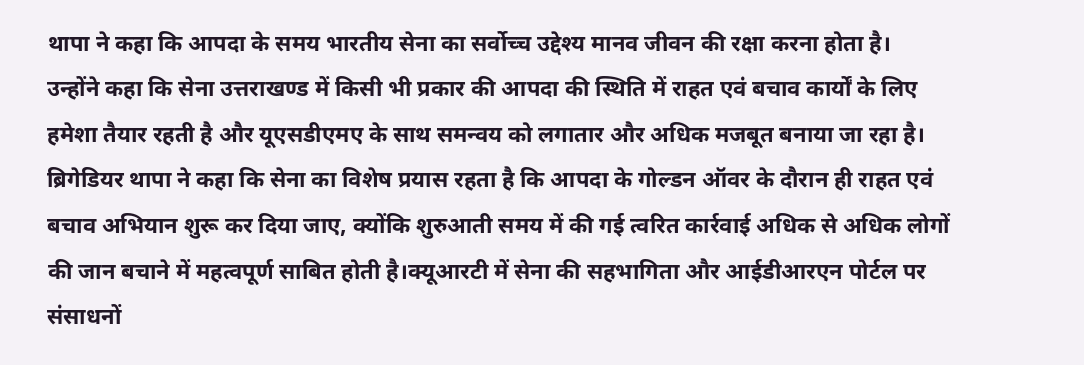थापा ने कहा कि आपदा के समय भारतीय सेना का सर्वोच्च उद्देश्य मानव जीवन की रक्षा करना होता है।
उन्होंने कहा कि सेना उत्तराखण्ड में किसी भी प्रकार की आपदा की स्थिति में राहत एवं बचाव कार्यों के लिए हमेशा तैयार रहती है और यूएसडीएमए के साथ समन्वय को लगातार और अधिक मजबूत बनाया जा रहा है।
ब्रिगेडियर थापा ने कहा कि सेना का विशेष प्रयास रहता है कि आपदा के गोल्डन ऑवर के दौरान ही राहत एवं बचाव अभियान शुरू कर दिया जाए, क्योंकि शुरुआती समय में की गई त्वरित कार्रवाई अधिक से अधिक लोगों की जान बचाने में महत्वपूर्ण साबित होती है।क्यूआरटी में सेना की सहभागिता और आईडीआरएन पोर्टल पर संसाधनों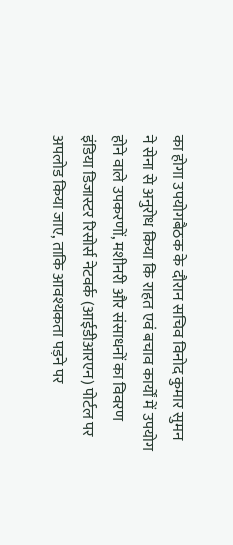का होगा उपयोगबैठक के दौरान सचिव विनोद कुमार सुमन ने सेना से अनुरोध किया कि राहत एवं बचाव कार्यों में उपयोग होने वाले उपकरणों, मशीनरी और संसाधनों का विवरण इंडिया डिजास्टर रिसोर्स नेटवर्क (आईडीआरएन) पोर्टल पर अपलोड किया जाए, ताकि आवश्यकता पड़ने पर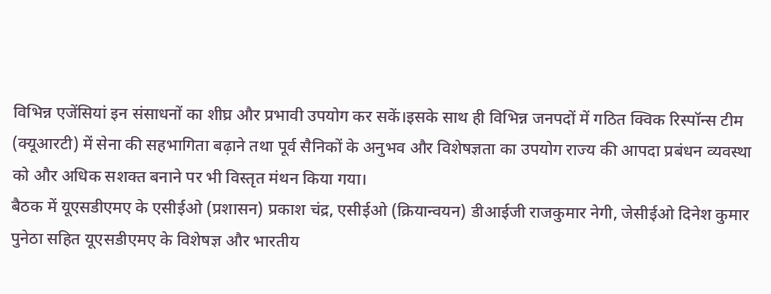विभिन्न एजेंसियां इन संसाधनों का शीघ्र और प्रभावी उपयोग कर सकें।इसके साथ ही विभिन्न जनपदों में गठित क्विक रिस्पॉन्स टीम (क्यूआरटी) में सेना की सहभागिता बढ़ाने तथा पूर्व सैनिकों के अनुभव और विशेषज्ञता का उपयोग राज्य की आपदा प्रबंधन व्यवस्था को और अधिक सशक्त बनाने पर भी विस्तृत मंथन किया गया।
बैठक में यूएसडीएमए के एसीईओ (प्रशासन) प्रकाश चंद्र, एसीईओ (क्रियान्वयन) डीआईजी राजकुमार नेगी, जेसीईओ दिनेश कुमार पुनेठा सहित यूएसडीएमए के विशेषज्ञ और भारतीय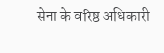सेना के वरिष्ठ अधिकारी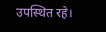उपस्थित रहे।